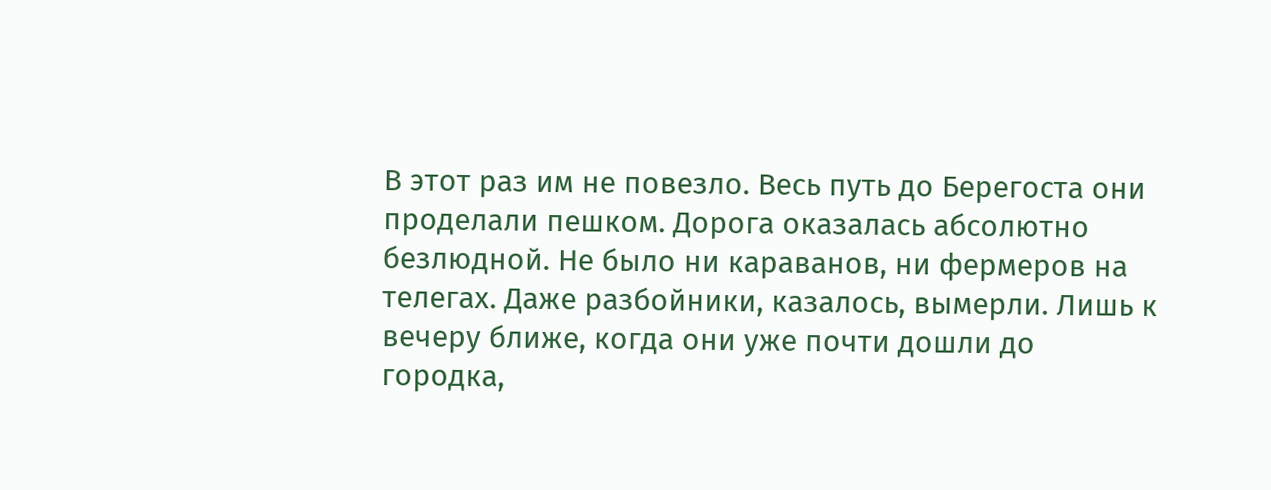В этот раз им не повезло. Весь путь до Берегоста они проделали пешком. Дорога оказалась абсолютно безлюдной. Не было ни караванов, ни фермеров на телегах. Даже разбойники, казалось, вымерли. Лишь к вечеру ближе, когда они уже почти дошли до городка,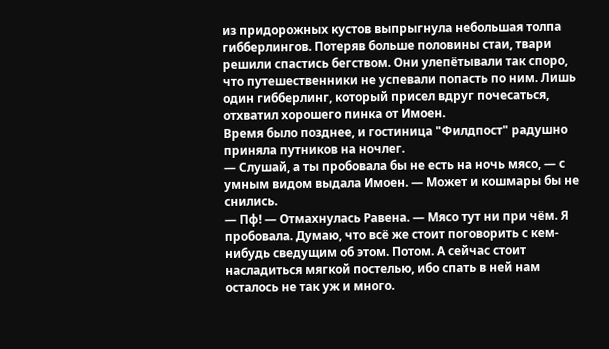из придорожных кустов выпрыгнула небольшая толпа гибберлингов. Потеряв больше половины стаи, твари решили спастись бегством. Они улепётывали так споро, что путешественники не успевали попасть по ним. Лишь один гибберлинг, который присел вдруг почесаться, отхватил хорошего пинка от Имоен.
Время было позднее, и гостиница "Филдпост" радушно приняла путников на ночлег.
— Слушай, а ты пробовала бы не есть на ночь мясо, — с умным видом выдала Имоен. — Может и кошмары бы не снились.
— Пф! — Отмахнулась Равена. — Мясо тут ни при чём. Я пробовала. Думаю, что всё же стоит поговорить с кем-нибудь сведущим об этом. Потом. А сейчас стоит насладиться мягкой постелью, ибо спать в ней нам осталось не так уж и много.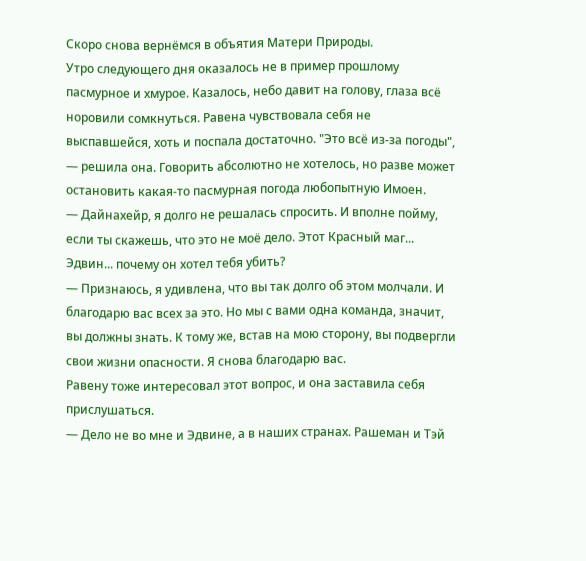Скоро снова вернёмся в объятия Матери Природы.
Утро следующего дня оказалось не в пример прошлому пасмурное и хмурое. Казалось, небо давит на голову, глаза всё норовили сомкнуться. Равена чувствовала себя не выспавшейся, хоть и поспала достаточно. "Это всё из-за погоды", — решила она. Говорить абсолютно не хотелось, но разве может остановить какая-то пасмурная погода любопытную Имоен.
— Дайнахейр, я долго не решалась спросить. И вполне пойму, если ты скажешь, что это не моё дело. Этот Красный маг... Эдвин... почему он хотел тебя убить?
— Признаюсь, я удивлена, что вы так долго об этом молчали. И благодарю вас всех за это. Но мы с вами одна команда, значит, вы должны знать. К тому же, встав на мою сторону, вы подвергли свои жизни опасности. Я снова благодарю вас.
Равену тоже интересовал этот вопрос, и она заставила себя прислушаться.
— Дело не во мне и Эдвине, а в наших странах. Рашеман и Тэй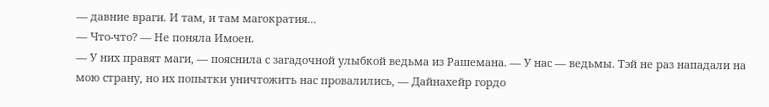— давние враги. И там, и там магократия...
— Что-что? — Не поняла Имоен.
— У них правят маги, — пояснила с загадочной улыбкой ведьма из Рашемана. — У нас — ведьмы. Тэй не раз нападали на мою страну, но их попытки уничтожить нас провалились, — Дайнахейр гордо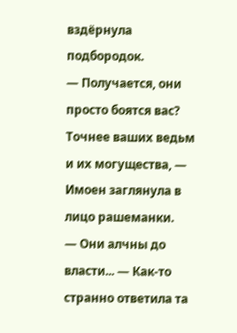вздёрнула подбородок.
— Получается, они просто боятся вас? Точнее ваших ведьм и их могущества, — Имоен заглянула в лицо рашеманки.
— Они алчны до власти... — Как-то странно ответила та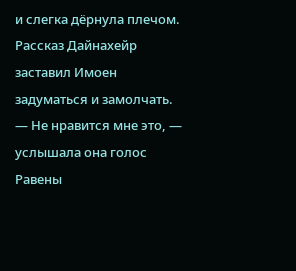и слегка дёрнула плечом.
Рассказ Дайнахейр заставил Имоен задуматься и замолчать.
— Не нравится мне это, — услышала она голос Равены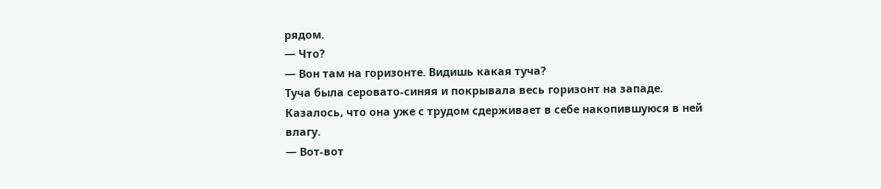рядом.
— Что?
— Вон там на горизонте. Видишь какая туча?
Туча была серовато-синяя и покрывала весь горизонт на западе. Казалось, что она уже с трудом сдерживает в себе накопившуюся в ней влагу.
— Вот-вот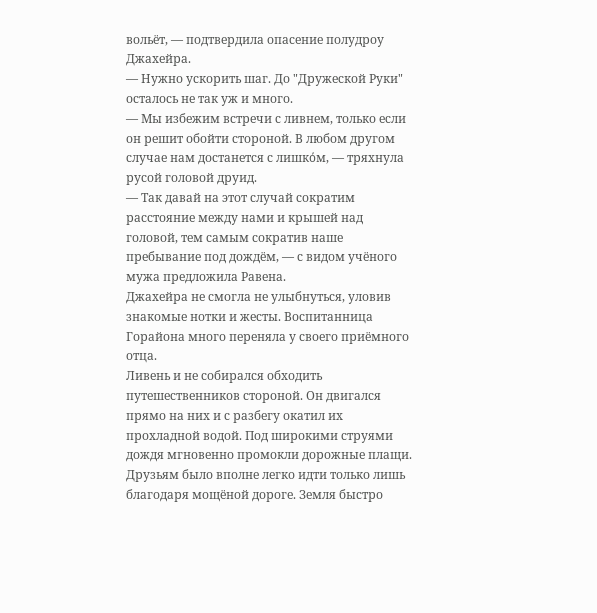вольёт, — подтвердила опасение полудроу Джахейра.
— Нужно ускорить шаг. До "Дружеской Руки" осталось не так уж и много.
— Мы избежим встречи с ливнем, только если он решит обойти стороной. В любом другом случае нам достанется с лишкόм, — тряхнула русой головой друид.
— Так давай на этот случай сократим расстояние между нами и крышей над головой, тем самым сократив наше пребывание под дождём, — с видом учёного мужа предложила Равена.
Джахейра не смогла не улыбнуться, уловив знакомые нотки и жесты. Воспитанница Горайона много переняла у своего приёмного отца.
Ливень и не собирался обходить путешественников стороной. Он двигался прямо на них и с разбегу окатил их прохладной водой. Под широкими струями дождя мгновенно промокли дорожные плащи. Друзьям было вполне легко идти только лишь благодаря мощёной дороге. Земля быстро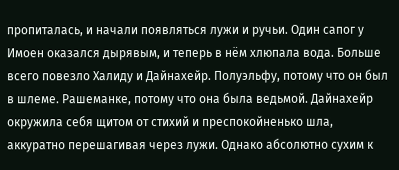пропиталась, и начали появляться лужи и ручьи. Один сапог у Имоен оказался дырявым, и теперь в нём хлюпала вода. Больше всего повезло Халиду и Дайнахейр. Полуэльфу, потому что он был в шлеме. Рашеманке, потому что она была ведьмой. Дайнахейр окружила себя щитом от стихий и преспокойненько шла, аккуратно перешагивая через лужи. Однако абсолютно сухим к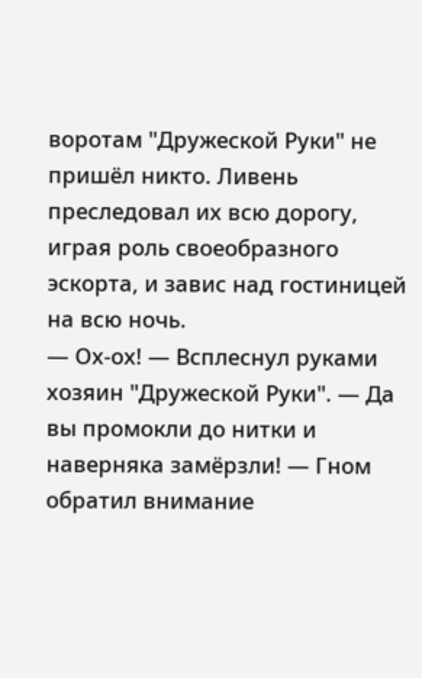воротам "Дружеской Руки" не пришёл никто. Ливень преследовал их всю дорогу, играя роль своеобразного эскорта, и завис над гостиницей на всю ночь.
— Ох-ох! — Всплеснул руками хозяин "Дружеской Руки". — Да вы промокли до нитки и наверняка замёрзли! — Гном обратил внимание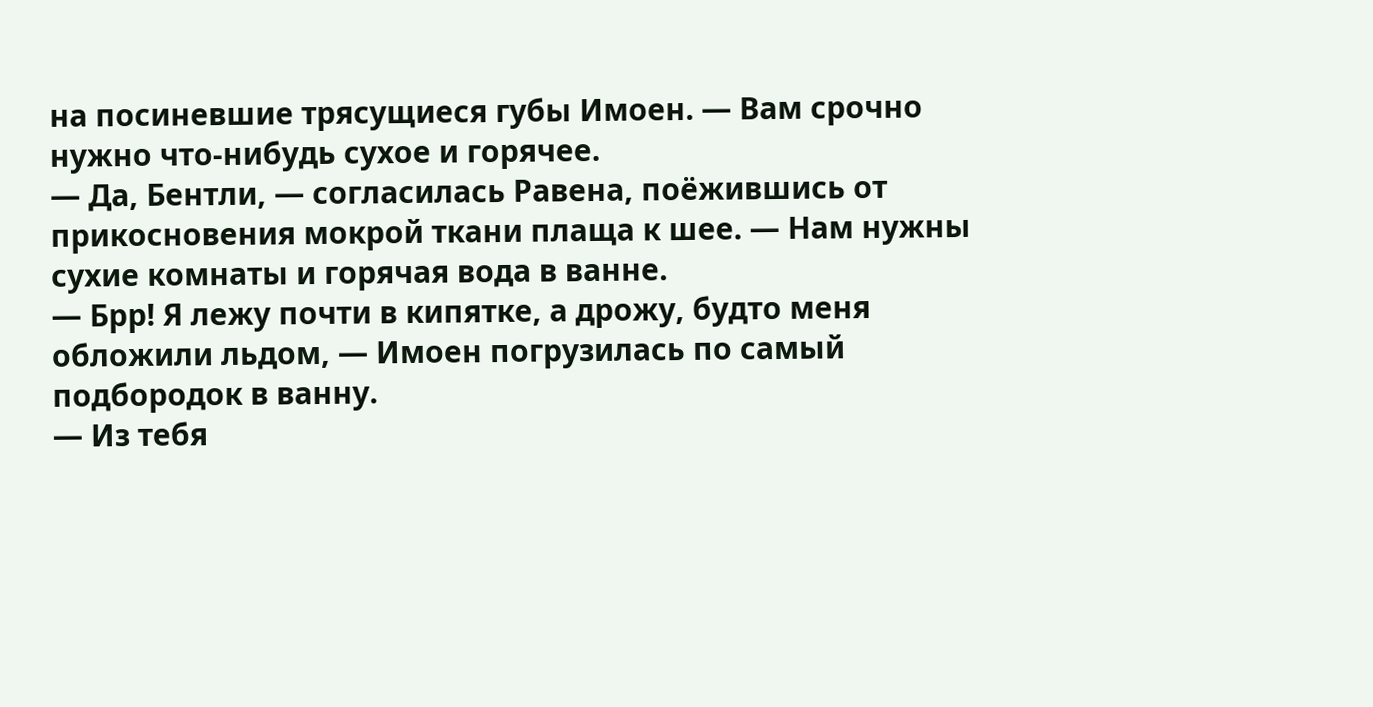на посиневшие трясущиеся губы Имоен. — Вам срочно нужно что-нибудь сухое и горячее.
— Да, Бентли, — согласилась Равена, поёжившись от прикосновения мокрой ткани плаща к шее. — Нам нужны сухие комнаты и горячая вода в ванне.
— Брр! Я лежу почти в кипятке, а дрожу, будто меня обложили льдом, — Имоен погрузилась по самый подбородок в ванну.
— Из тебя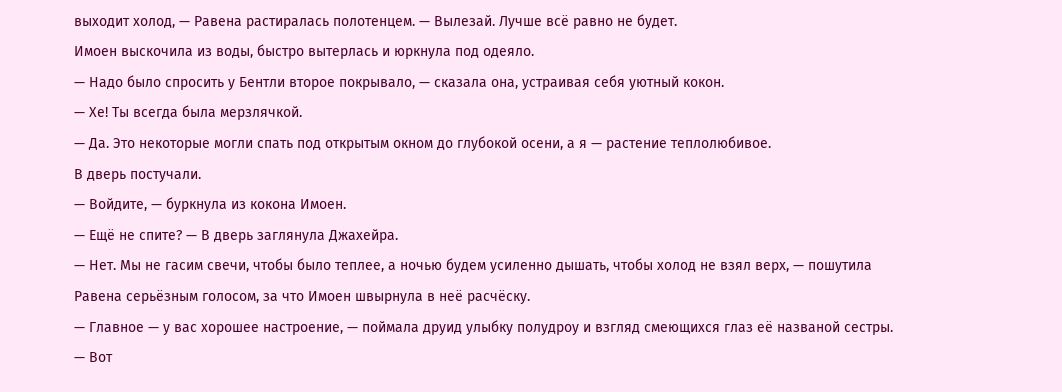выходит холод, — Равена растиралась полотенцем. — Вылезай. Лучше всё равно не будет.
Имоен выскочила из воды, быстро вытерлась и юркнула под одеяло.
— Надо было спросить у Бентли второе покрывало, — сказала она, устраивая себя уютный кокон.
— Хе! Ты всегда была мерзлячкой.
— Да. Это некоторые могли спать под открытым окном до глубокой осени, а я — растение теплолюбивое.
В дверь постучали.
— Войдите, — буркнула из кокона Имоен.
— Ещё не спите? — В дверь заглянула Джахейра.
— Нет. Мы не гасим свечи, чтобы было теплее, а ночью будем усиленно дышать, чтобы холод не взял верх, — пошутила Равена серьёзным голосом, за что Имоен швырнула в неё расчёску.
— Главное — у вас хорошее настроение, — поймала друид улыбку полудроу и взгляд смеющихся глаз её названой сестры. — Вот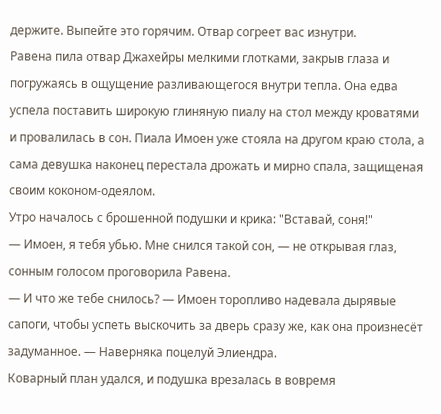держите. Выпейте это горячим. Отвар согреет вас изнутри.
Равена пила отвар Джахейры мелкими глотками, закрыв глаза и погружаясь в ощущение разливающегося внутри тепла. Она едва успела поставить широкую глиняную пиалу на стол между кроватями и провалилась в сон. Пиала Имоен уже стояла на другом краю стола, а сама девушка наконец перестала дрожать и мирно спала, защищеная своим коконом-одеялом.
Утро началось с брошенной подушки и крика: "Вставай, соня!"
— Имоен, я тебя убью. Мне снился такой сон, — не открывая глаз, сонным голосом проговорила Равена.
— И что же тебе снилось? — Имоен торопливо надевала дырявые сапоги, чтобы успеть выскочить за дверь сразу же, как она произнесёт задуманное. — Наверняка поцелуй Элиендра.
Коварный план удался, и подушка врезалась в вовремя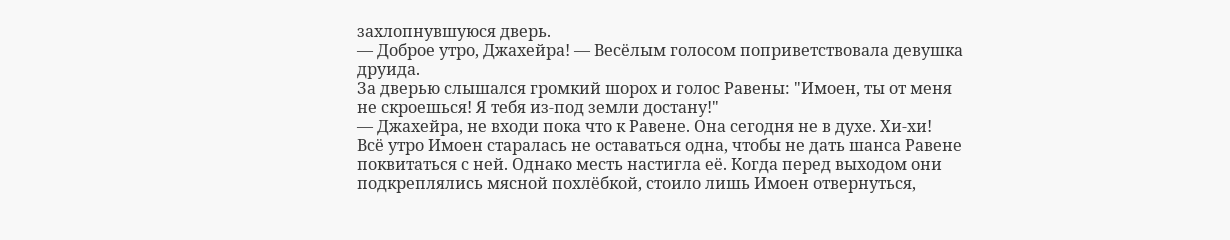захлопнувшуюся дверь.
— Доброе утро, Джахейра! — Весёлым голосом поприветствовала девушка друида.
За дверью слышался громкий шорох и голос Равены: "Имоен, ты от меня не скроешься! Я тебя из-под земли достану!"
— Джахейра, не входи пока что к Равене. Она сегодня не в духе. Хи-хи!
Всё утро Имоен старалась не оставаться одна, чтобы не дать шанса Равене поквитаться с ней. Однако месть настигла её. Когда перед выходом они подкреплялись мясной похлёбкой, стоило лишь Имоен отвернуться,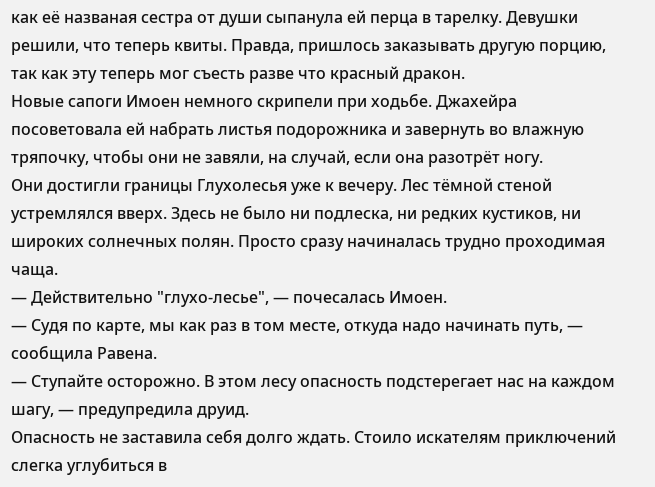как её названая сестра от души сыпанула ей перца в тарелку. Девушки решили, что теперь квиты. Правда, пришлось заказывать другую порцию, так как эту теперь мог съесть разве что красный дракон.
Новые сапоги Имоен немного скрипели при ходьбе. Джахейра посоветовала ей набрать листья подорожника и завернуть во влажную тряпочку, чтобы они не завяли, на случай, если она разотрёт ногу.
Они достигли границы Глухолесья уже к вечеру. Лес тёмной стеной устремлялся вверх. Здесь не было ни подлеска, ни редких кустиков, ни широких солнечных полян. Просто сразу начиналась трудно проходимая чаща.
— Действительно "глухо-лесье", — почесалась Имоен.
— Судя по карте, мы как раз в том месте, откуда надо начинать путь, — сообщила Равена.
— Ступайте осторожно. В этом лесу опасность подстерегает нас на каждом шагу, — предупредила друид.
Опасность не заставила себя долго ждать. Стоило искателям приключений слегка углубиться в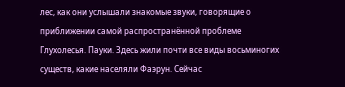лес, как они услышали знакомые звуки, говорящие о приближении самой распространённой проблеме Глухолесья. Пауки. Здесь жили почти все виды восьминогих существ, какие населяли Фаэрун. Сейчас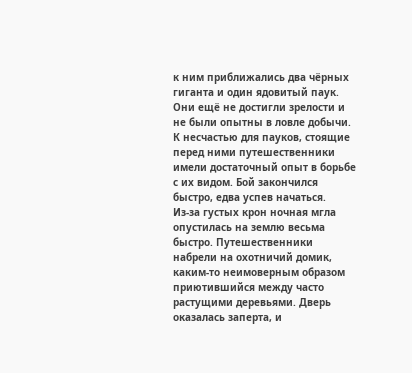к ним приближались два чёрных гиганта и один ядовитый паук. Они ещё не достигли зрелости и не были опытны в ловле добычи. К несчастью для пауков, стоящие перед ними путешественники имели достаточный опыт в борьбе с их видом. Бой закончился быстро, едва успев начаться.
Из-за густых крон ночная мгла опустилась на землю весьма быстро. Путешественники набрели на охотничий домик, каким-то неимоверным образом приютившийся между часто растущими деревьями. Дверь оказалась заперта, и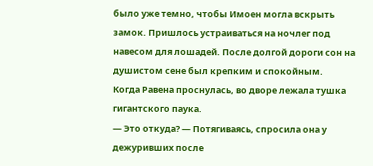было уже темно, чтобы Имоен могла вскрыть замок. Пришлось устраиваться на ночлег под навесом для лошадей. После долгой дороги сон на душистом сене был крепким и спокойным.
Когда Равена проснулась, во дворе лежала тушка гигантского паука.
— Это откуда? — Потягиваясь, спросила она у дежуривших после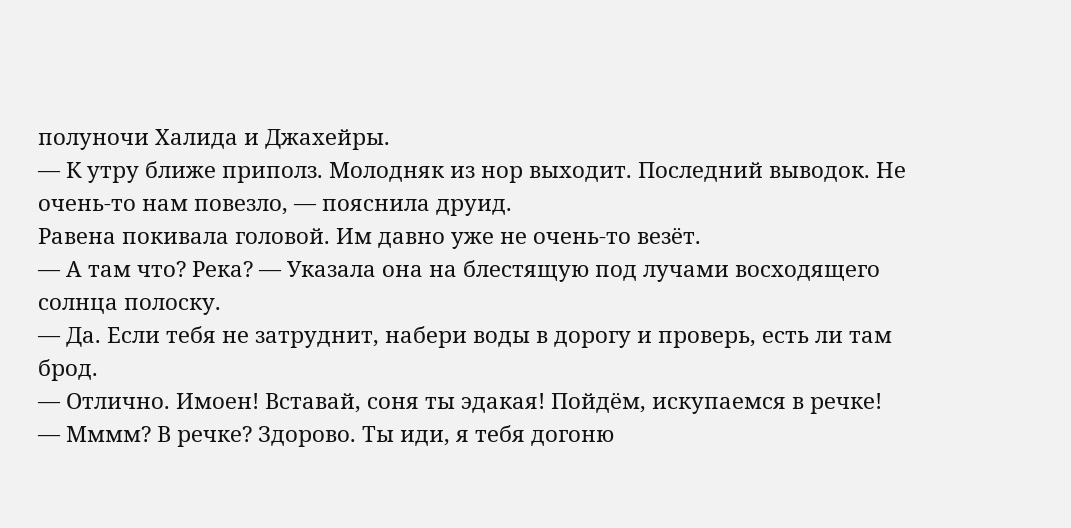полуночи Халида и Джахейры.
— К утру ближе приполз. Молодняк из нор выходит. Последний выводок. Не очень-то нам повезло, — пояснила друид.
Равена покивала головой. Им давно уже не очень-то везёт.
— А там что? Река? — Указала она на блестящую под лучами восходящего солнца полоску.
— Да. Если тебя не затруднит, набери воды в дорогу и проверь, есть ли там брод.
— Отлично. Имоен! Вставай, соня ты эдакая! Пойдём, искупаемся в речке!
— Мммм? В речке? Здорово. Ты иди, я тебя догоню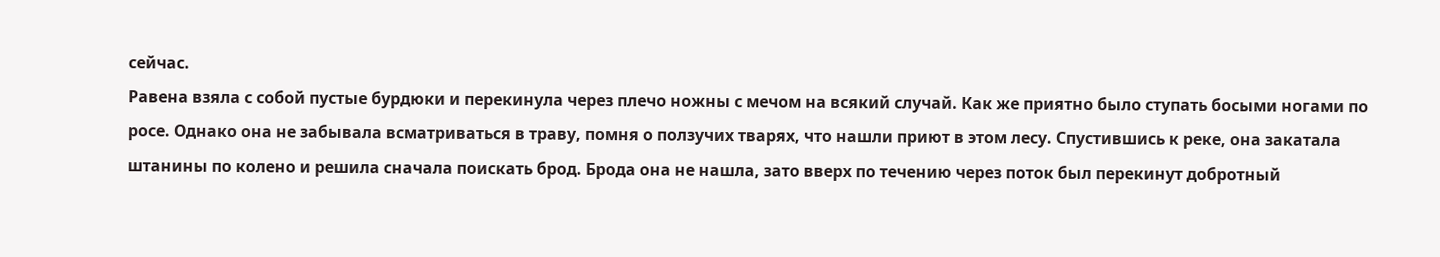сейчас.
Равена взяла с собой пустые бурдюки и перекинула через плечо ножны с мечом на всякий случай. Как же приятно было ступать босыми ногами по росе. Однако она не забывала всматриваться в траву, помня о ползучих тварях, что нашли приют в этом лесу. Спустившись к реке, она закатала штанины по колено и решила сначала поискать брод. Брода она не нашла, зато вверх по течению через поток был перекинут добротный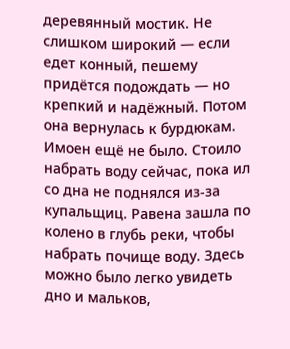деревянный мостик. Не слишком широкий — если едет конный, пешему придётся подождать — но крепкий и надёжный. Потом она вернулась к бурдюкам. Имоен ещё не было. Стоило набрать воду сейчас, пока ил со дна не поднялся из-за купальщиц. Равена зашла по колено в глубь реки, чтобы набрать почище воду. Здесь можно было легко увидеть дно и мальков,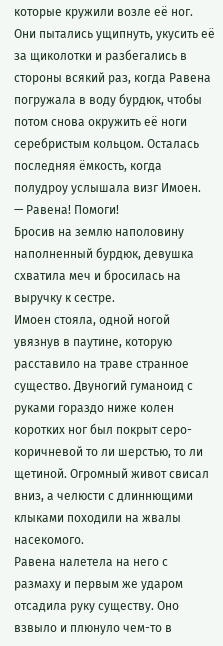которые кружили возле её ног. Они пытались ущипнуть, укусить её за щиколотки и разбегались в стороны всякий раз, когда Равена погружала в воду бурдюк, чтобы потом снова окружить её ноги серебристым кольцом. Осталась последняя ёмкость, когда полудроу услышала визг Имоен.
— Равена! Помоги!
Бросив на землю наполовину наполненный бурдюк, девушка схватила меч и бросилась на выручку к сестре.
Имоен стояла, одной ногой увязнув в паутине, которую расставило на траве странное существо. Двуногий гуманоид с руками гораздо ниже колен коротких ног был покрыт серо-коричневой то ли шерстью, то ли щетиной. Огромный живот свисал вниз, а челюсти с длиннющими клыками походили на жвалы насекомого.
Равена налетела на него с размаху и первым же ударом отсадила руку существу. Оно взвыло и плюнуло чем-то в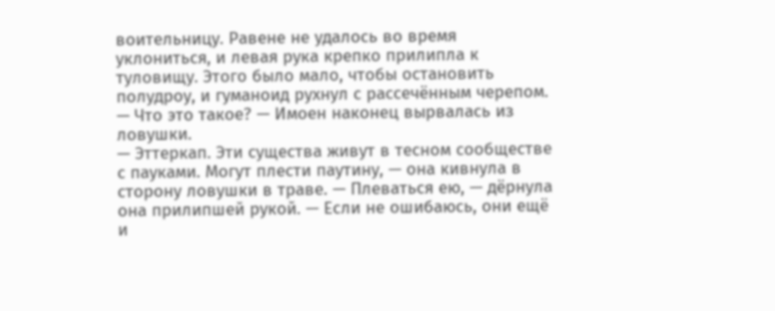воительницу. Равене не удалось во время уклониться, и левая рука крепко прилипла к туловищу. Этого было мало, чтобы остановить полудроу, и гуманоид рухнул с рассечённым черепом.
— Что это такое? — Имоен наконец вырвалась из ловушки.
— Эттеркап. Эти существа живут в тесном сообществе с пауками. Могут плести паутину, — она кивнула в сторону ловушки в траве. — Плеваться ею, — дёрнула она прилипшей рукой. — Если не ошибаюсь, они ещё и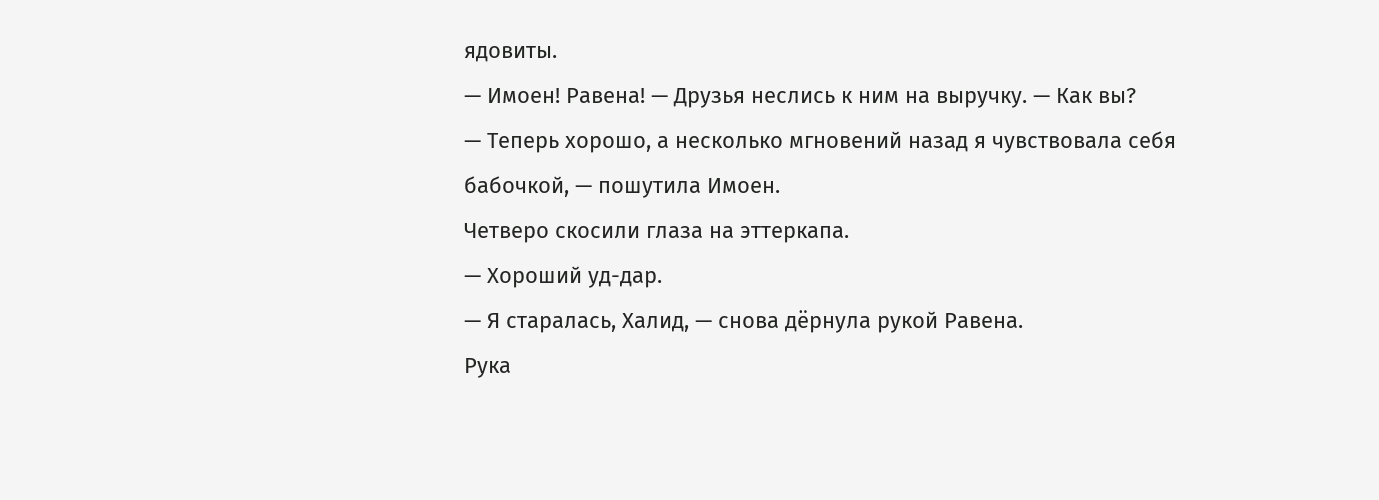ядовиты.
— Имоен! Равена! — Друзья неслись к ним на выручку. — Как вы?
— Теперь хорошо, а несколько мгновений назад я чувствовала себя бабочкой, — пошутила Имоен.
Четверо скосили глаза на эттеркапа.
— Хороший уд-дар.
— Я старалась, Халид, — снова дёрнула рукой Равена.
Рука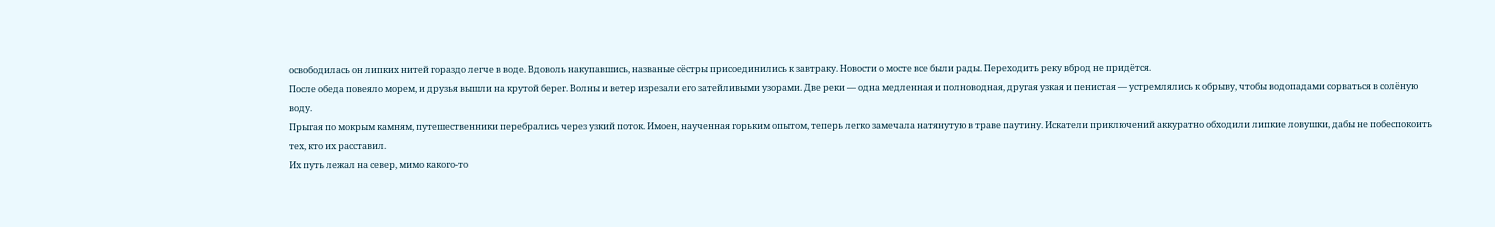освободилась он липких нитей гораздо легче в воде. Вдоволь накупавшись, названые сёстры присоединились к завтраку. Новости о мосте все были рады. Переходить реку вброд не придётся.
После обеда повеяло морем, и друзья вышли на крутой берег. Волны и ветер изрезали его затейливыми узорами. Две реки — одна медленная и полноводная, другая узкая и пенистая — устремлялись к обрыву, чтобы водопадами сорваться в солёную воду.
Прыгая по мокрым камням, путешественники перебрались через узкий поток. Имоен, наученная горьким опытом, теперь легко замечала натянутую в траве паутину. Искатели приключений аккуратно обходили липкие ловушки, дабы не побеспокоить тех, кто их расставил.
Их путь лежал на север, мимо какого-то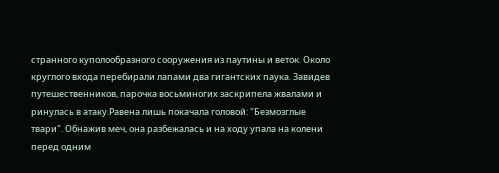странного куполообразного сооружения из паутины и веток. Около круглого входа перебирали лапами два гигантских паука. Завидев путешественников, парочка восьминогих заскрипела жвалами и ринулась в атаку.Равена лишь покачала головой: "Безмозглые твари". Обнажив меч, она разбежалась и на ходу упала на колени перед одним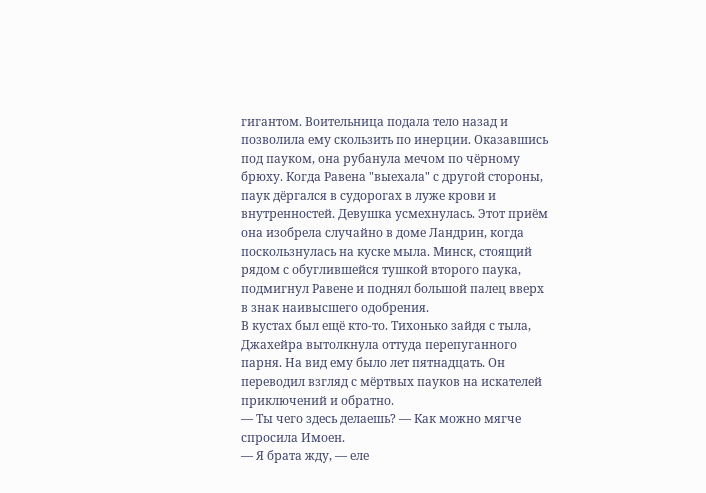гигантом. Воительница подала тело назад и позволила ему скользить по инерции. Оказавшись под пауком, она рубанула мечом по чёрному брюху. Когда Равена "выехала" с другой стороны, паук дёргался в судорогах в луже крови и внутренностей. Девушка усмехнулась. Этот приём она изобрела случайно в доме Ландрин, когда поскользнулась на куске мыла. Минск, стоящий рядом с обуглившейся тушкой второго паука, подмигнул Равене и поднял большой палец вверх в знак наивысшего одобрения.
В кустах был ещё кто-то. Тихонько зайдя с тыла, Джахейра вытолкнула оттуда перепуганного парня. На вид ему было лет пятнадцать. Он переводил взгляд с мёртвых пауков на искателей приключений и обратно.
— Ты чего здесь делаешь? — Как можно мягче спросила Имоен.
— Я брата жду, — еле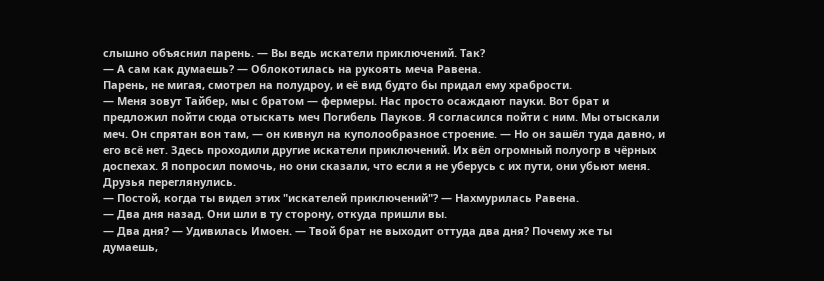слышно объяснил парень. — Вы ведь искатели приключений. Так?
— А сам как думаешь? — Облокотилась на рукоять меча Равена.
Парень, не мигая, смотрел на полудроу, и её вид будто бы придал ему храбрости.
— Меня зовут Тайбер, мы с братом — фермеры. Нас просто осаждают пауки. Вот брат и предложил пойти сюда отыскать меч Погибель Пауков. Я согласился пойти с ним. Мы отыскали меч. Он спрятан вон там, — он кивнул на куполообразное строение. — Но он зашёл туда давно, и его всё нет. Здесь проходили другие искатели приключений. Их вёл огромный полуогр в чёрных доспехах. Я попросил помочь, но они сказали, что если я не уберусь с их пути, они убьют меня.
Друзья переглянулись.
— Постой, когда ты видел этих "искателей приключений"? — Нахмурилась Равена.
— Два дня назад. Они шли в ту сторону, откуда пришли вы.
— Два дня? — Удивилась Имоен. — Твой брат не выходит оттуда два дня? Почему же ты думаешь,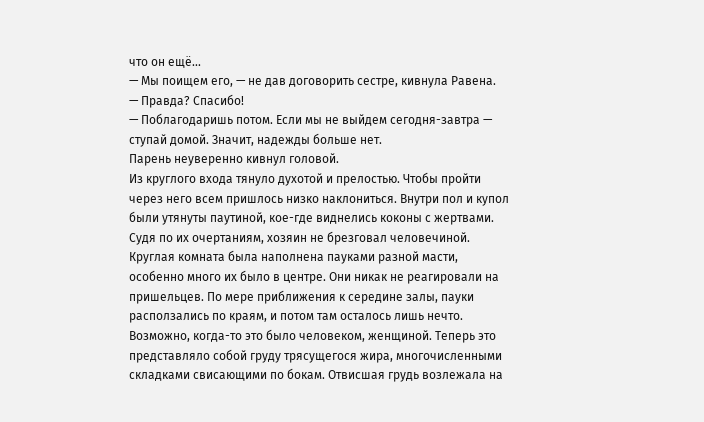что он ещё...
— Мы поищем его, — не дав договорить сестре, кивнула Равена.
— Правда? Спасибо!
— Поблагодаришь потом. Если мы не выйдем сегодня-завтра — ступай домой. Значит, надежды больше нет.
Парень неуверенно кивнул головой.
Из круглого входа тянуло духотой и прелостью. Чтобы пройти через него всем пришлось низко наклониться. Внутри пол и купол были утянуты паутиной, кое-где виднелись коконы с жертвами. Судя по их очертаниям, хозяин не брезговал человечиной. Круглая комната была наполнена пауками разной масти, особенно много их было в центре. Они никак не реагировали на пришельцев. По мере приближения к середине залы, пауки расползались по краям, и потом там осталось лишь нечто. Возможно, когда-то это было человеком, женщиной. Теперь это представляло собой груду трясущегося жира, многочисленными складками свисающими по бокам. Отвисшая грудь возлежала на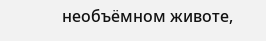необъёмном животе,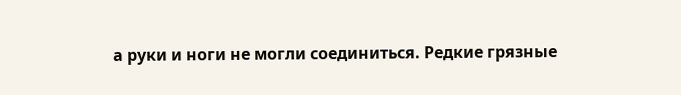а руки и ноги не могли соединиться. Редкие грязные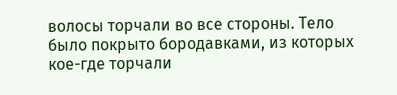волосы торчали во все стороны. Тело было покрыто бородавками, из которых кое-где торчали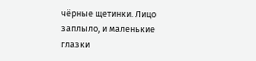чёрные щетинки. Лицо заплыло, и маленькие глазки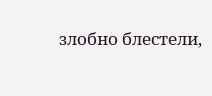злобно блестели,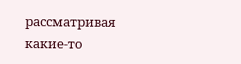рассматривая какие-то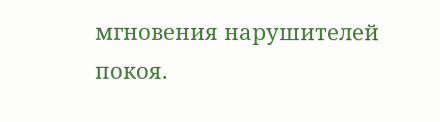мгновения нарушителей покоя.